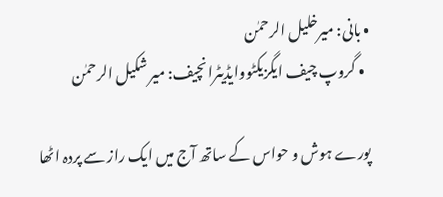• بانی: میرخلیل الرحمٰن
  • گروپ چیف ایگزیکٹووایڈیٹرانچیف: میر شکیل الرحمٰن

پورے ہوش و حواس کے ساتھ آج میں ایک راز سے پردہ اٹھا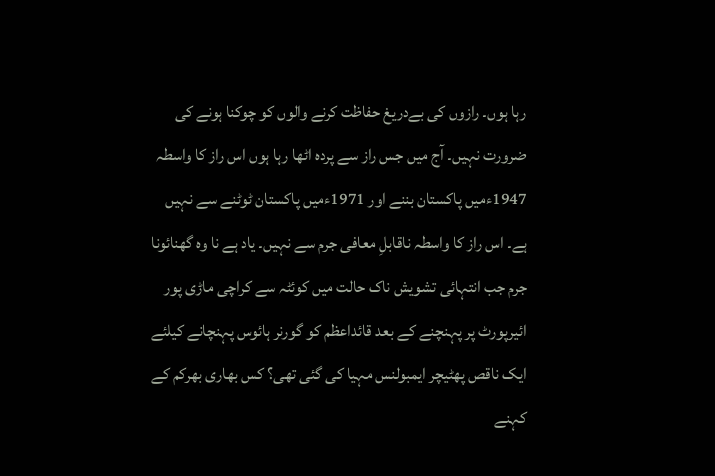رہا ہوں۔ رازوں کی بےدریغ حفاظت کرنے والوں کو چوکنا ہونے کی ضرورت نہیں۔ آج میں جس راز سے پردہ اٹھا رہا ہوں اس راز کا واسطہ 1947ءمیں پاکستان بننے اور 1971ءمیں پاکستان ٹوٹنے سے نہیں ہے۔ اس راز کا واسطہ ناقابلِ معافی جرم سے نہیں۔ یاد ہے نا وہ گھنائونا جرم جب انتہائی تشویش ناک حالت میں کوئٹہ سے کراچی ماڑی پور ائیرپورٹ پر پہنچنے کے بعد قائداعظم کو گورنر ہائوس پہنچانے کیلئے ایک ناقص پھٹیچر ایمبولنس مہیا کی گئی تھی؟ کس بھاری بھرکم کے کہنے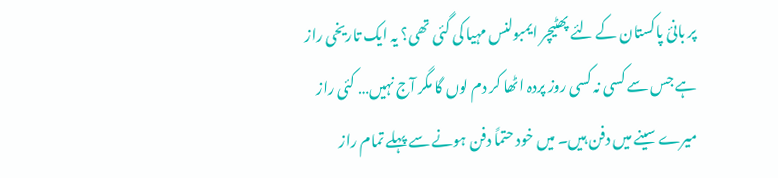پر بانیٔ پاکستان کے لئے پھٹیچر ایمبولنس مہیا کی گئی تھی؟ یہ ایک تاریخی راز ہے جس سے کسی نہ کسی روز پردہ اٹھا کر دم لوں گا مگر آج نہیں… کئی راز میرے سینے میں دفن ہیں۔ میں خود حتماً دفن ہونے سے پہلے تمام راز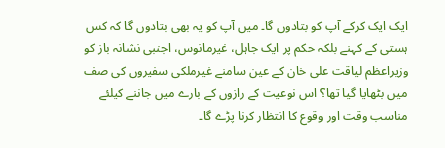ایک ایک کرکے آپ کو بتادوں گا۔ میں آپ کو یہ بھی بتادوں گا کہ کس ہستی کے کہنے بلکہ حکم پر ایک جاہل، غیرمانوس، اجنبی نشانہ باز کو وزیراعظم لیاقت علی خان کے عین سامنے غیرملکی سفیروں کی صف میں بٹھایا گیا تھا؟ اس نوعیت کے رازوں کے بارے میں جاننے کیلئے مناسب وقت اور وقوع کا انتظار کرنا پڑے گا۔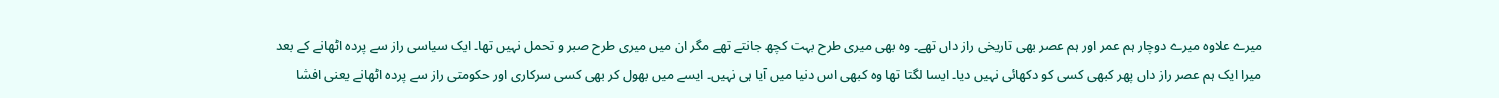میرے علاوہ میرے دوچار ہم عمر اور ہم عصر بھی تاریخی راز داں تھے۔ وہ بھی میری طرح بہت کچھ جانتے تھے مگر ان میں میری طرح صبر و تحمل نہیں تھا۔ ایک سیاسی راز سے پردہ اٹھانے کے بعد میرا ایک ہم عصر راز داں پھر کبھی کسی کو دکھائی نہیں دیا۔ ایسا لگتا تھا وہ کبھی اس دنیا میں آیا ہی نہیں۔ ایسے میں بھول کر بھی کسی سرکاری اور حکومتی راز سے پردہ اٹھانے یعنی افشا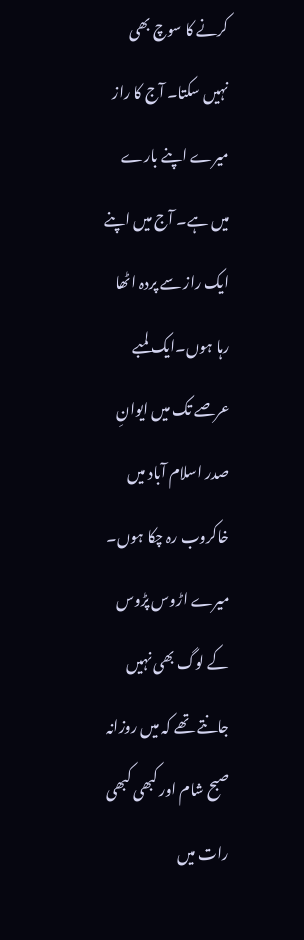کرنے کا سوچ بھی نہیں سکتا۔ آج کا راز میرے اپنے بارے میں ہے۔ آج میں اپنے ایک راز سے پردہ اٹھا رہا ہوں۔ایک لمبے عرصے تک میں ایوانِ صدر اسلام آباد میں خاکروب رہ چکا ہوں۔ میرے اڑوس پڑوس کے لوگ بھی نہیں جانتے تھے کہ میں روزانہ صبح شام اور کبھی کبھی رات میں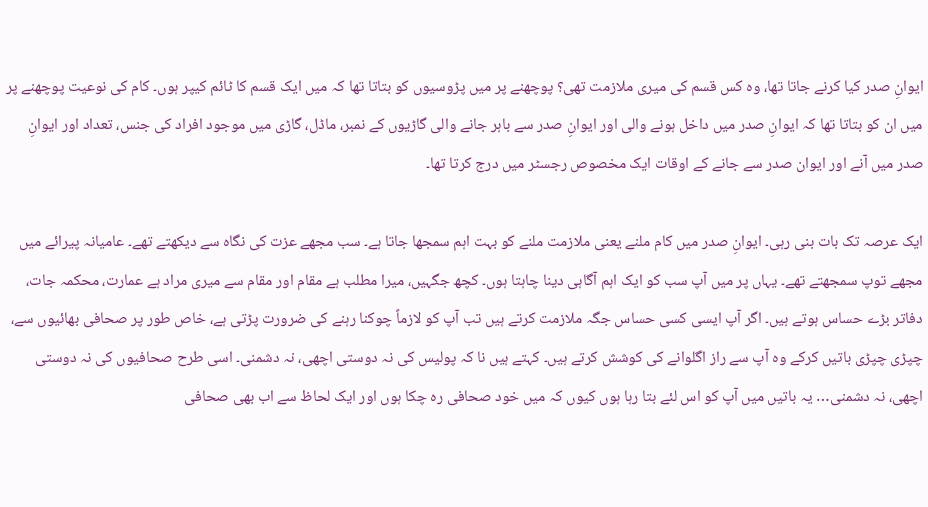ایوانِ صدر کیا کرنے جاتا تھا، وہ کس قسم کی میری ملازمت تھی؟ پوچھنے پر میں پڑوسیوں کو بتاتا تھا کہ میں ایک قسم کا ٹائم کیپر ہوں۔ کام کی نوعیت پوچھنے پر میں ان کو بتاتا تھا کہ ایوانِ صدر میں داخل ہونے والی اور ایوانِ صدر سے باہر جانے والی گاڑیوں کے نمبر، ماڈل، گاڑی میں موجود افراد کی جنس، تعداد اور ایوانِ صدر میں آنے اور ایوان صدر سے جانے کے اوقات ایک مخصوص رجسٹر میں درج کرتا تھا۔

ایک عرصہ تک بات بنی رہی۔ ایوانِ صدر میں کام ملنے یعنی ملازمت ملنے کو بہت اہم سمجھا جاتا ہے۔ سب مجھے عزت کی نگاہ سے دیکھتے تھے۔ عامیانہ پیرائے میں مجھے توپ سمجھتے تھے۔ یہاں پر میں آپ سب کو ایک اہم آگاہی دینا چاہتا ہوں۔ کچھ جگہیں، میرا مطلب ہے مقام اور مقام سے میری مراد ہے عمارت، محکمہ جات، دفاتر بڑے حساس ہوتے ہیں۔ اگر آپ ایسی کسی حساس جگہ ملازمت کرتے ہیں تب آپ کو لازماً چوکنا رہنے کی ضرورت پڑتی ہے، خاص طور پر صحافی بھائیوں سے، چپڑی چپڑی باتیں کرکے وہ آپ سے راز اگلوانے کی کوشش کرتے ہیں۔ کہتے ہیں نا کہ پولیس کی نہ دوستی اچھی، نہ دشمنی۔ اسی طرح صحافیوں کی نہ دوستی اچھی، نہ دشمنی… یہ باتیں میں آپ کو اس لئے بتا رہا ہوں کیوں کہ میں خود صحافی رہ چکا ہوں اور ایک لحاظ سے اب بھی صحافی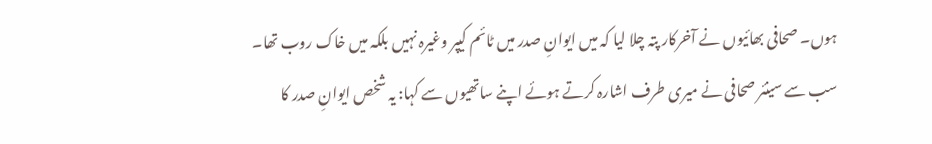ہوں۔ صحافی بھائیوں نے آخرکار پتہ چلا لیا کہ میں ایوانِ صدر میں ٹائم کیپر وغیرہ نہیں بلکہ میں خاک روب تھا۔ سب سے سینئر صحافی نے میری طرف اشارہ کرتے ہوئے اپنے ساتھیوں سے کہا: یہ شخص ایوانِ صدر کا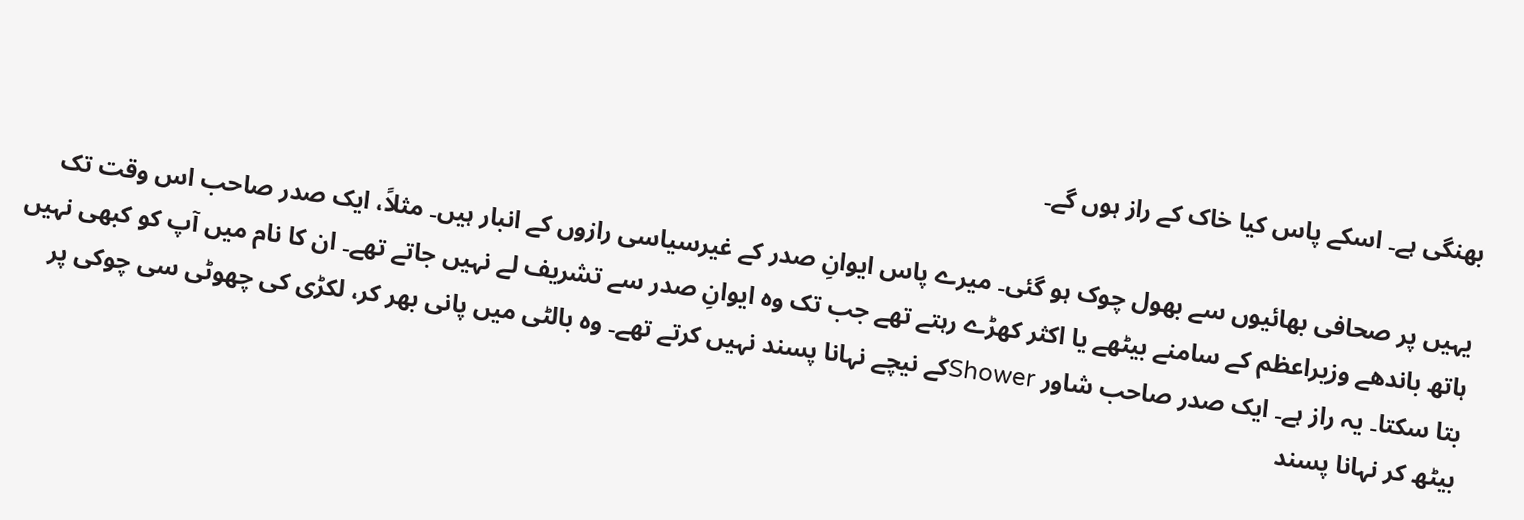بھنگی ہے۔ اسکے پاس کیا خاک کے راز ہوں گے۔

یہیں پر صحافی بھائیوں سے بھول چوک ہو گئی۔ میرے پاس ایوانِ صدر کے غیرسیاسی رازوں کے انبار ہیں۔ مثلاً، ایک صدر صاحب اس وقت تک ہاتھ باندھے وزیراعظم کے سامنے بیٹھے یا اکثر کھڑے رہتے تھے جب تک وہ ایوانِ صدر سے تشریف لے نہیں جاتے تھے۔ ان کا نام میں آپ کو کبھی نہیں بتا سکتا۔ یہ راز ہے۔ ایک صدر صاحب شاور Showerکے نیچے نہانا پسند نہیں کرتے تھے۔ وہ بالٹی میں پانی بھر کر، لکڑی کی چھوٹی سی چوکی پر بیٹھ کر نہانا پسند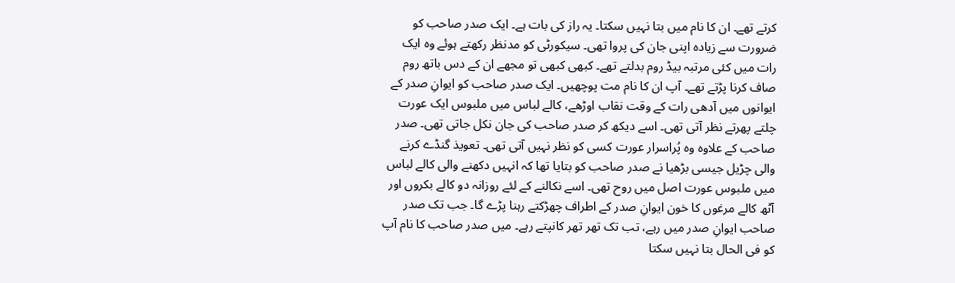کرتے تھے۔ ان کا نام میں بتا نہیں سکتا۔ یہ راز کی بات ہے۔ ایک صدر صاحب کو ضرورت سے زیادہ اپنی جان کی پروا تھی۔ سیکورٹی کو مدنظر رکھتے ہوئے وہ ایک رات میں کئی مرتبہ بیڈ روم بدلتے تھے۔ کبھی کبھی تو مجھے ان کے دس باتھ روم صاف کرنا پڑتے تھے۔ آپ ان کا نام مت پوچھیں۔ ایک صدر صاحب کو ایوانِ صدر کے ایوانوں میں آدھی رات کے وقت نقاب اوڑھے، کالے لباس میں ملبوس ایک عورت چلتے پھرتے نظر آتی تھی۔ اسے دیکھ کر صدر صاحب کی جان نکل جاتی تھی۔ صدر صاحب کے علاوہ وہ پُراسرار عورت کسی کو نظر نہیں آتی تھی۔ تعویذ گنڈے کرنے والی چڑیل جیسی بڑھیا نے صدر صاحب کو بتایا تھا کہ انہیں دکھنے والی کالے لباس میں ملبوس عورت اصل میں روح تھی۔ اسے نکالنے کے لئے روزانہ دو کالے بکروں اور آٹھ کالے مرغوں کا خون ایوانِ صدر کے اطراف چھڑکتے رہنا پڑے گا۔ جب تک صدر صاحب ایوانِ صدر میں رہے، تب تک تھر تھر کانپتے رہے۔ میں صدر صاحب کا نام آپ کو فی الحال بتا نہیں سکتا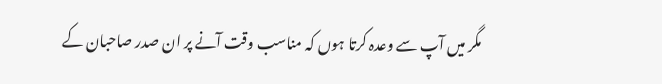مگر میں آپ سے وعدہ کرتا ہوں کہ مناسب وقت آنے پر ان صدر صاحبان کے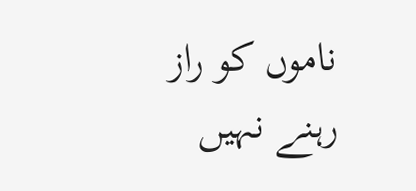ناموں کو راز رہنے نہیں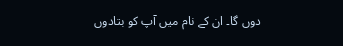دوں گا۔ ان کے نام میں آپ کو بتادوں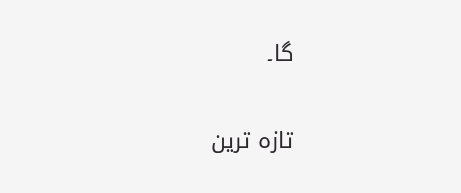گا۔

تازہ ترین